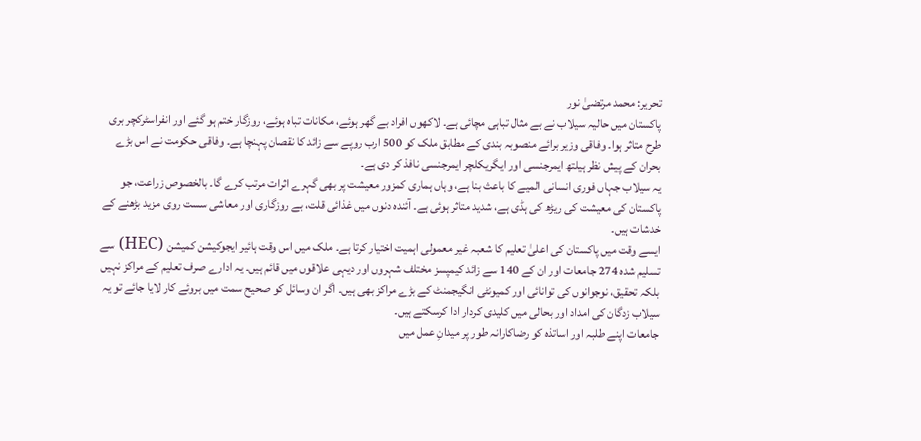تحریر: محمد مرتضیٰ نور
پاکستان میں حالیہ سیلاب نے بے مثال تباہی مچائی ہے۔ لاکھوں افراد بے گھر ہوئے، مکانات تباہ ہوئے، روزگار ختم ہو گئے اور انفراسٹرکچر بری طرح متاثر ہوا۔ وفاقی وزیر برائے منصوبہ بندی کے مطابق ملک کو 500 ارب روپے سے زائد کا نقصان پہنچا ہے۔ وفاقی حکومت نے اس بڑے بحران کے پیش نظر ہیلتھ ایمرجنسی اور ایگریکلچر ایمرجنسی نافذ کر دی ہے۔
یہ سیلاب جہاں فوری انسانی المیے کا باعث بنا ہے، وہاں ہماری کمزور معیشت پر بھی گہرے اثرات مرتب کرے گا۔ بالخصوص زراعت، جو پاکستان کی معیشت کی ریڑھ کی ہڈی ہے، شدید متاثر ہوئی ہے۔ آئندہ دنوں میں غذائی قلت، بے روزگاری اور معاشی سست روی مزید بڑھنے کے خدشات ہیں۔
ایسے وقت میں پاکستان کی اعلیٰ تعلیم کا شعبہ غیر معمولی اہمیت اختیار کرتا ہے۔ ملک میں اس وقت ہائیر ایجوکیشن کمیشن (HEC) سے تسلیم شدہ 274 جامعات اور ان کے 140 سے زائد کیمپسز مختلف شہروں اور دیہی علاقوں میں قائم ہیں۔ یہ ادارے صرف تعلیم کے مراکز نہیں بلکہ تحقیق، نوجوانوں کی توانائی اور کمیونٹی انگیجمنٹ کے بڑے مراکز بھی ہیں۔ اگر ان وسائل کو صحیح سمت میں بروئے کار لایا جائے تو یہ سیلاب زدگان کی امداد اور بحالی میں کلیدی کردار ادا کرسکتے ہیں۔
جامعات اپنے طلبہ اور اساتذہ کو رضاکارانہ طور پر میدانِ عمل میں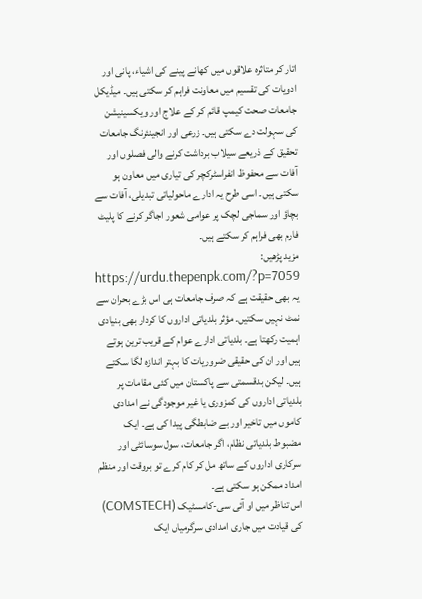اتار کر متاثرہ علاقوں میں کھانے پینے کی اشیاء، پانی اور ادویات کی تقسیم میں معاونت فراہم کر سکتی ہیں۔ میڈیکل جامعات صحت کیمپ قائم کر کے علاج اور ویکسینیشن کی سہولت دے سکتی ہیں۔ زرعی اور انجینئرنگ جامعات تحقیق کے ذریعے سیلاب برداشت کرنے والی فصلوں اور آفات سے محفوظ انفراسٹرکچر کی تیاری میں معاون ہو سکتی ہیں۔ اسی طرح یہ ادارے ماحولیاتی تبدیلی، آفات سے بچاؤ اور سماجی لچک پر عوامی شعور اجاگر کرنے کا پلیٹ فارم بھی فراہم کر سکتے ہیں۔
مزید پڑھیں: https://urdu.thepenpk.com/?p=7059
یہ بھی حقیقت ہے کہ صرف جامعات ہی اس بڑے بحران سے نمٹ نہیں سکتیں۔ مؤثر بلدیاتی اداروں کا کردار بھی بنیادی اہمیت رکھتا ہے۔ بلدیاتی ادارے عوام کے قریب ترین ہوتے ہیں اور ان کی حقیقی ضروریات کا بہتر اندازہ لگا سکتے ہیں۔ لیکن بدقسمتی سے پاکستان میں کئی مقامات پر بلدیاتی اداروں کی کمزوری یا غیر موجودگی نے امدادی کاموں میں تاخیر اور بے ضابطگی پیدا کی ہے۔ ایک مضبوط بلدیاتی نظام، اگر جامعات، سول سوسائٹی اور سرکاری اداروں کے ساتھ مل کر کام کرے تو بروقت اور منظم امداد ممکن ہو سکتی ہے۔
اس تناظر میں او آئی سی-کامسٹیک (COMSTECH) کی قیادت میں جاری امدادی سرگرمیاں ایک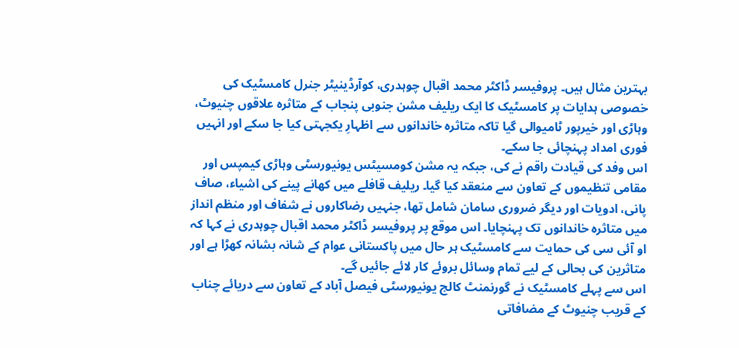بہترین مثال ہیں۔ پروفیسر ڈاکٹر محمد اقبال چوہدری، کوآرڈینیٹر جنرل کامسٹیک کی خصوصی ہدایات پر کامسٹیک کا ایک ریلیف مشن جنوبی پنجاب کے متاثرہ علاقوں چنیوٹ، وہاڑی اور خیرپور ٹامیوالی گیا تاکہ متاثرہ خاندانوں سے اظہارِ یکجہتی کیا جا سکے اور انہیں فوری امداد پہنچائی جا سکے۔
اس وفد کی قیادت راقم نے کی، جبکہ یہ مشن کومسیٹس یونیورسٹی وہاڑی کیمپس اور مقامی تنظیموں کے تعاون سے منعقد کیا گیا۔ ریلیف قافلے میں کھانے پینے کی اشیاء، صاف پانی، ادویات اور دیگر ضروری سامان شامل تھا، جنہیں رضاکاروں نے شفاف اور منظم انداز میں متاثرہ خاندانوں تک پہنچایا۔ اس موقع پر پروفیسر ڈاکٹر محمد اقبال چوہدری نے کہا کہ او آئی سی کی حمایت سے کامسٹیک ہر حال میں پاکستانی عوام کے شانہ بشانہ کھڑا ہے اور متاثرین کی بحالی کے لیے تمام وسائل بروئے کار لائے جائیں گے۔
اس سے پہلے کامسٹیک نے گورنمنٹ کالج یونیورسٹی فیصل آباد کے تعاون سے دریائے چناب کے قریب چنیوٹ کے مضافاتی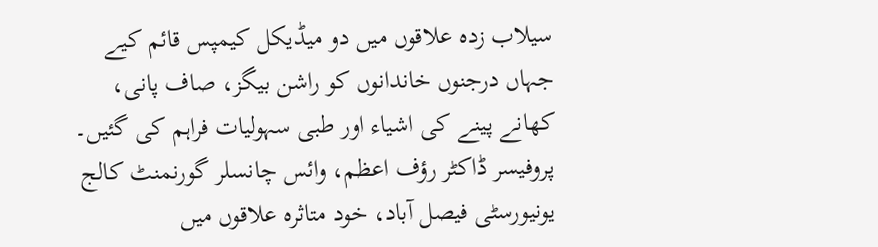سیلاب زدہ علاقوں میں دو میڈیکل کیمپس قائم کیے جہاں درجنوں خاندانوں کو راشن بیگز، صاف پانی، کھانے پینے کی اشیاء اور طبی سہولیات فراہم کی گئیں۔ پروفیسر ڈاکٹر رؤف اعظم، وائس چانسلر گورنمنٹ کالج یونیورسٹی فیصل آباد، خود متاثرہ علاقوں میں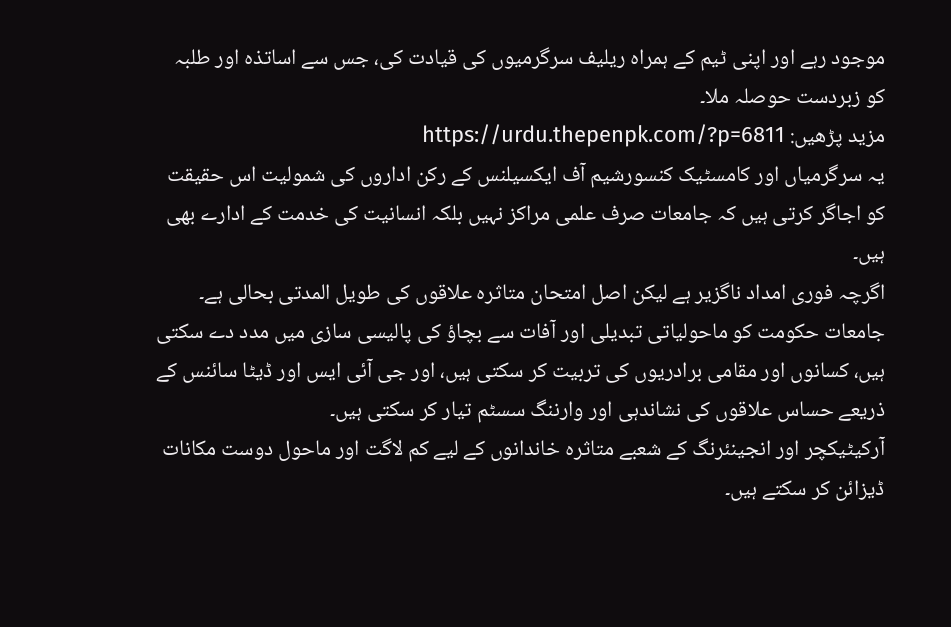موجود رہے اور اپنی ٹیم کے ہمراہ ریلیف سرگرمیوں کی قیادت کی، جس سے اساتذہ اور طلبہ کو زبردست حوصلہ ملا۔
مزید پڑھیں: https://urdu.thepenpk.com/?p=6811
یہ سرگرمیاں اور کامسٹیک کنسورشیم آف ایکسیلنس کے رکن اداروں کی شمولیت اس حقیقت کو اجاگر کرتی ہیں کہ جامعات صرف علمی مراکز نہیں بلکہ انسانیت کی خدمت کے ادارے بھی ہیں۔
اگرچہ فوری امداد ناگزیر ہے لیکن اصل امتحان متاثرہ علاقوں کی طویل المدتی بحالی ہے۔ جامعات حکومت کو ماحولیاتی تبدیلی اور آفات سے بچاؤ کی پالیسی سازی میں مدد دے سکتی ہیں، کسانوں اور مقامی برادریوں کی تربیت کر سکتی ہیں، اور جی آئی ایس اور ڈیٹا سائنس کے ذریعے حساس علاقوں کی نشاندہی اور وارننگ سسٹم تیار کر سکتی ہیں۔
آرکیٹیکچر اور انجینئرنگ کے شعبے متاثرہ خاندانوں کے لیے کم لاگت اور ماحول دوست مکانات ڈیزائن کر سکتے ہیں۔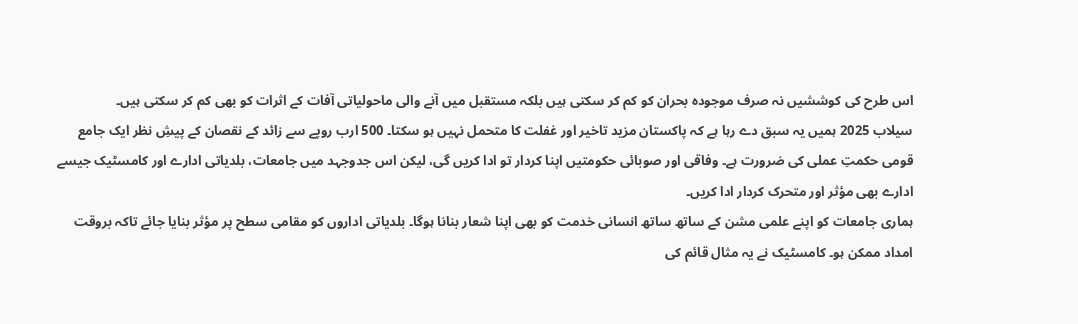اس طرح کی کوششیں نہ صرف موجودہ بحران کو کم کر سکتی ہیں بلکہ مستقبل میں آنے والی ماحولیاتی آفات کے اثرات کو بھی کم کر سکتی ہیں۔
سیلاب 2025 ہمیں یہ سبق دے رہا ہے کہ پاکستان مزید تاخیر اور غفلت کا متحمل نہیں ہو سکتا۔ 500 ارب روپے سے زائد کے نقصان کے پیشِ نظر ایک جامع قومی حکمتِ عملی کی ضرورت ہے۔ وفاقی اور صوبائی حکومتیں اپنا کردار تو ادا کریں گی، لیکن اس جدوجہد میں جامعات، بلدیاتی ادارے اور کامسٹیک جیسے ادارے بھی مؤثر اور متحرک کردار ادا کریں۔
ہماری جامعات کو اپنے علمی مشن کے ساتھ ساتھ انسانی خدمت کو بھی اپنا شعار بنانا ہوگا۔ بلدیاتی اداروں کو مقامی سطح پر مؤثر بنایا جائے تاکہ بروقت امداد ممکن ہو۔ کامسٹیک نے یہ مثال قائم کی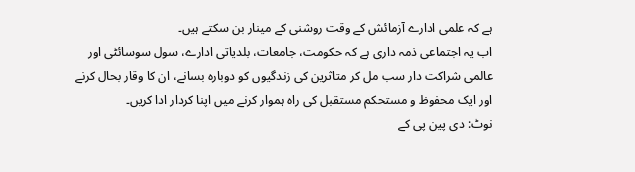ہے کہ علمی ادارے آزمائش کے وقت روشنی کے مینار بن سکتے ہیں۔
اب یہ اجتماعی ذمہ داری ہے کہ حکومت، جامعات، بلدیاتی ادارے، سول سوسائٹی اور عالمی شراکت دار سب مل کر متاثرین کی زندگیوں کو دوبارہ بسانے، ان کا وقار بحال کرنے اور ایک محفوظ و مستحکم مستقبل کی راہ ہموار کرنے میں اپنا کردار ادا کریں۔
نوٹ: دی پین پی کے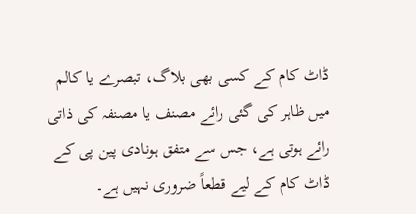ڈاٹ کام کے کسی بھی بلاگ، تبصرے یا کالم میں ظاہر کی گئی رائے مصنف یا مصنفہ کی ذاتی رائے ہوتی ہے، جس سے متفق ہونادی پین پی کے ڈاٹ کام کے لیے قطعاً ضروری نہیں ہے۔